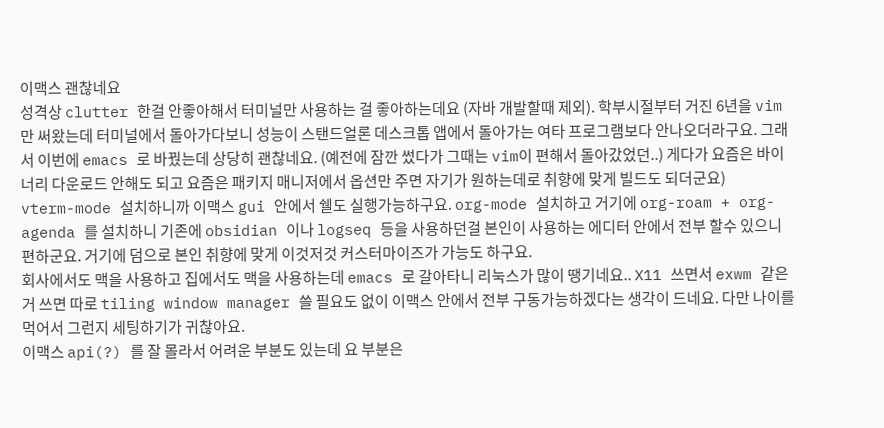이맥스 괜찮네요
성격상 clutter 한걸 안좋아해서 터미널만 사용하는 걸 좋아하는데요 (자바 개발할때 제외). 학부시절부터 거진 6년을 vim 만 써왔는데 터미널에서 돌아가다보니 성능이 스탠드얼론 데스크톱 앱에서 돌아가는 여타 프로그램보다 안나오더라구요. 그래서 이번에 emacs 로 바꿨는데 상당히 괜찮네요. (예전에 잠깐 썼다가 그때는 vim이 편해서 돌아갔었던..) 게다가 요즘은 바이너리 다운로드 안해도 되고 요즘은 패키지 매니저에서 옵션만 주면 자기가 원하는데로 취향에 맞게 빌드도 되더군요)
vterm-mode 설치하니까 이맥스 gui 안에서 쉘도 실행가능하구요. org-mode 설치하고 거기에 org-roam + org-agenda 를 설치하니 기존에 obsidian 이나 logseq 등을 사용하던걸 본인이 사용하는 에디터 안에서 전부 할수 있으니 편하군요. 거기에 덤으로 본인 취향에 맞게 이것저것 커스터마이즈가 가능도 하구요.
회사에서도 맥을 사용하고 집에서도 맥을 사용하는데 emacs 로 갈아타니 리눅스가 많이 땡기네요.. X11 쓰면서 exwm 같은거 쓰면 따로 tiling window manager 쓸 필요도 없이 이맥스 안에서 전부 구동가능하겠다는 생각이 드네요. 다만 나이를 먹어서 그런지 세팅하기가 귀찮아요.
이맥스 api(?) 를 잘 몰라서 어려운 부분도 있는데 요 부분은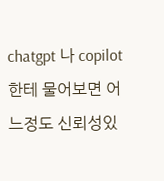chatgpt 나 copilot 한테 물어보면 어느정도 신뢰성있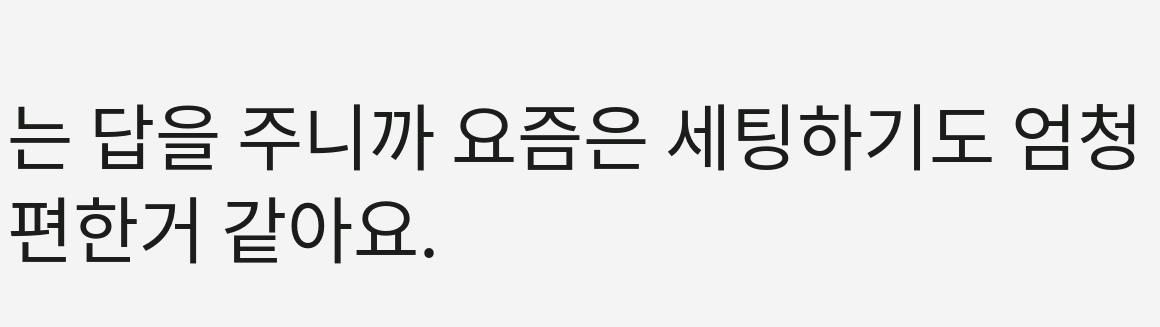는 답을 주니까 요즘은 세팅하기도 엄청 편한거 같아요.